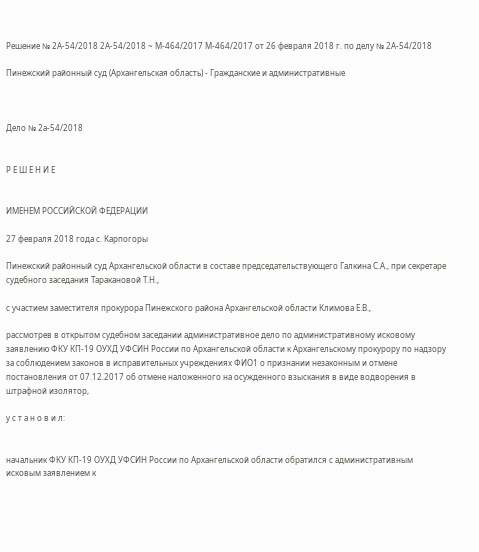Решение № 2А-54/2018 2А-54/2018 ~ М-464/2017 М-464/2017 от 26 февраля 2018 г. по делу № 2А-54/2018

Пинежский районный суд (Архангельская область) - Гражданские и административные



Дело № 2а-54/2018


Р Е Ш Е Н И Е


ИМЕНЕМ РОССИЙСКОЙ ФЕДЕРАЦИИ

27 февраля 2018 года с. Карпогоры

Пинежский районный суд Архангельской области в составе председательствующего Галкина С.А., при секретаре судебного заседания Таракановой Т.Н.,

с участием заместителя прокурора Пинежского района Архангельской области Климова Е.В.,

рассмотрев в открытом судебном заседании административное дело по административному исковому заявлению ФКУ КП-19 ОУХД УФСИН России по Архангельской области к Архангельскому прокурору по надзору за соблюдением законов в исправительных учреждениях ФИО1 о признании незаконным и отмене постановления от 07.12.2017 об отмене наложенного на осужденного взыскания в виде водворения в штрафной изолятор,

у с т а н о в и л:


начальник ФКУ КП-19 ОУХД УФСИН России по Архангельской области обратился с административным исковым заявлением к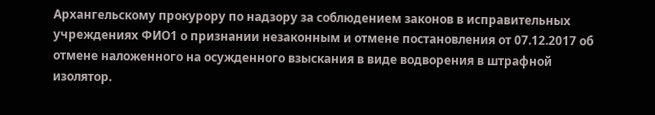Архангельскому прокурору по надзору за соблюдением законов в исправительных учреждениях ФИО1 о признании незаконным и отмене постановления от 07.12.2017 об отмене наложенного на осужденного взыскания в виде водворения в штрафной изолятор.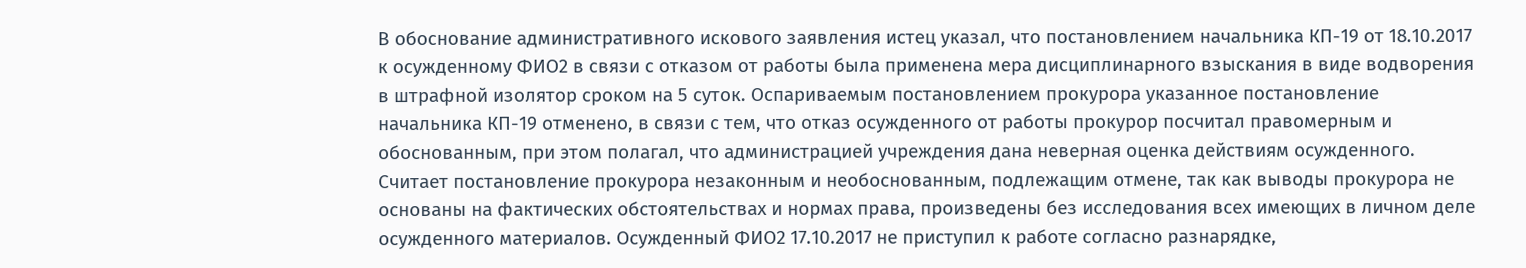В обоснование административного искового заявления истец указал, что постановлением начальника КП-19 от 18.10.2017 к осужденному ФИО2 в связи с отказом от работы была применена мера дисциплинарного взыскания в виде водворения в штрафной изолятор сроком на 5 суток. Оспариваемым постановлением прокурора указанное постановление начальника КП-19 отменено, в связи с тем, что отказ осужденного от работы прокурор посчитал правомерным и обоснованным, при этом полагал, что администрацией учреждения дана неверная оценка действиям осужденного. Считает постановление прокурора незаконным и необоснованным, подлежащим отмене, так как выводы прокурора не основаны на фактических обстоятельствах и нормах права, произведены без исследования всех имеющих в личном деле осужденного материалов. Осужденный ФИО2 17.10.2017 не приступил к работе согласно разнарядке,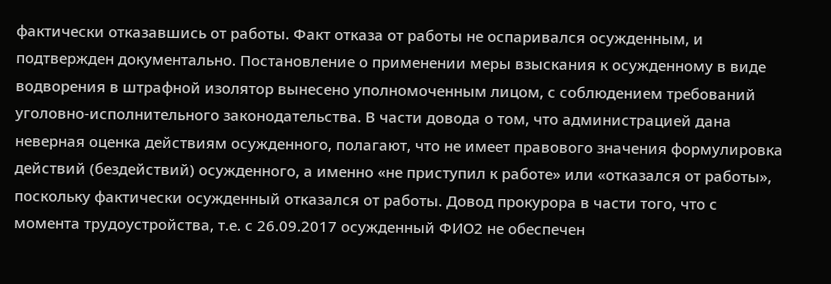фактически отказавшись от работы. Факт отказа от работы не оспаривался осужденным, и подтвержден документально. Постановление о применении меры взыскания к осужденному в виде водворения в штрафной изолятор вынесено уполномоченным лицом, с соблюдением требований уголовно-исполнительного законодательства. В части довода о том, что администрацией дана неверная оценка действиям осужденного, полагают, что не имеет правового значения формулировка действий (бездействий) осужденного, а именно «не приступил к работе» или «отказался от работы», поскольку фактически осужденный отказался от работы. Довод прокурора в части того, что с момента трудоустройства, т.е. с 26.09.2017 осужденный ФИО2 не обеспечен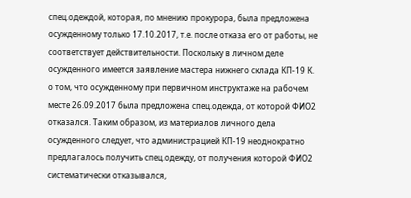спец.одеждой, которая, по мнению прокурора, была предложена осужденному только 17.10.2017, т.е. после отказа его от работы, не соответствует действительности. Поскольку в личном деле осужденного имеется заявление мастера нижнего склада КП-19 К. о том, что осужденному при первичном инструктаже на рабочем месте 26.09.2017 была предложена спец.одежда, от которой ФИО2 отказался. Таким образом, из материалов личного дела осужденного следует, что администрацией КП-19 неоднократно предлагалось получить спец.одежду, от получения которой ФИО2 систематически отказывался,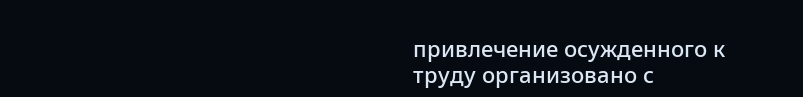привлечение осужденного к труду организовано с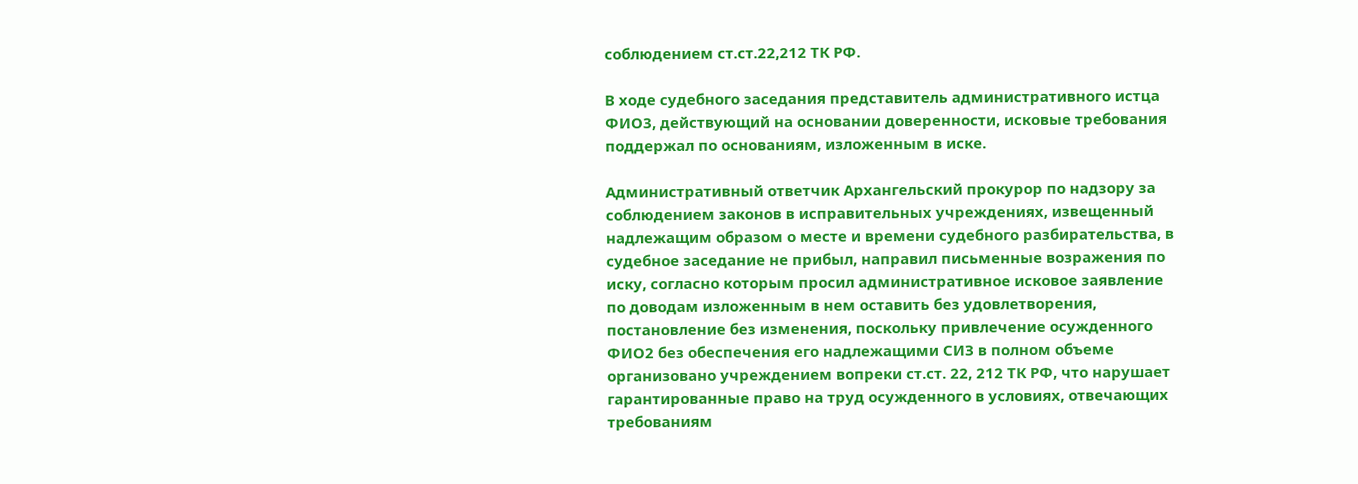соблюдением ст.ст.22,212 ТК РФ.

В ходе судебного заседания представитель административного истца ФИО3, действующий на основании доверенности, исковые требования поддержал по основаниям, изложенным в иске.

Административный ответчик Архангельский прокурор по надзору за соблюдением законов в исправительных учреждениях, извещенный надлежащим образом о месте и времени судебного разбирательства, в судебное заседание не прибыл, направил письменные возражения по иску, согласно которым просил административное исковое заявление по доводам изложенным в нем оставить без удовлетворения, постановление без изменения, поскольку привлечение осужденного ФИО2 без обеспечения его надлежащими СИЗ в полном объеме организовано учреждением вопреки ст.ст. 22, 212 ТК РФ, что нарушает гарантированные право на труд осужденного в условиях, отвечающих требованиям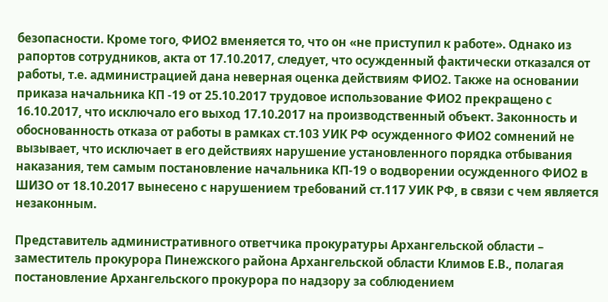безопасности. Кроме того, ФИО2 вменяется то, что он «не приступил к работе». Однако из рапортов сотрудников, акта от 17.10.2017, следует, что осужденный фактически отказался от работы, т.е. администрацией дана неверная оценка действиям ФИО2. Также на основании приказа начальника КП -19 от 25.10.2017 трудовое использование ФИО2 прекращено с 16.10.2017, что исключало его выход 17.10.2017 на производственный объект. Законность и обоснованность отказа от работы в рамках ст.103 УИК РФ осужденного ФИО2 сомнений не вызывает, что исключает в его действиях нарушение установленного порядка отбывания наказания, тем самым постановление начальника КП-19 о водворении осужденного ФИО2 в ШИЗО от 18.10.2017 вынесено с нарушением требований ст.117 УИК РФ, в связи с чем является незаконным.

Представитель административного ответчика прокуратуры Архангельской области – заместитель прокурора Пинежского района Архангельской области Климов Е.В., полагая постановление Архангельского прокурора по надзору за соблюдением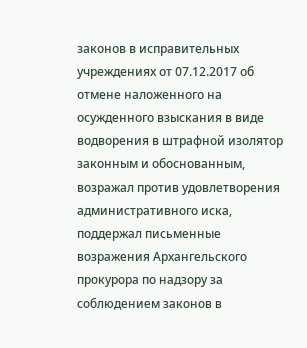законов в исправительных учреждениях от 07.12.2017 об отмене наложенного на осужденного взыскания в виде водворения в штрафной изолятор законным и обоснованным, возражал против удовлетворения административного иска, поддержал письменные возражения Архангельского прокурора по надзору за соблюдением законов в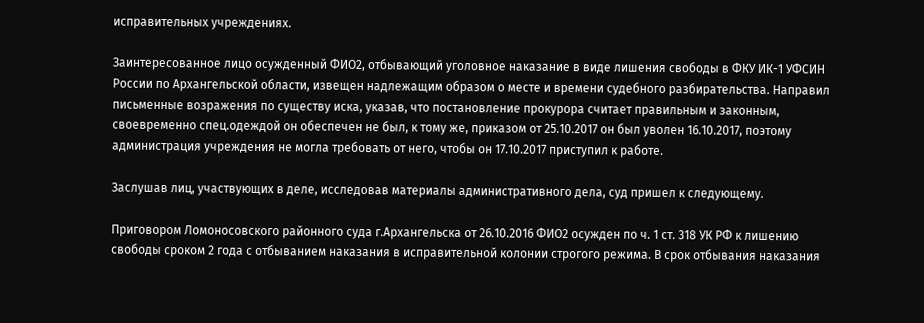исправительных учреждениях.

Заинтересованное лицо осужденный ФИО2, отбывающий уголовное наказание в виде лишения свободы в ФКУ ИК-1 УФСИН России по Архангельской области, извещен надлежащим образом о месте и времени судебного разбирательства. Направил письменные возражения по существу иска, указав, что постановление прокурора считает правильным и законным, своевременно спец.одеждой он обеспечен не был, к тому же, приказом от 25.10.2017 он был уволен 16.10.2017, поэтому администрация учреждения не могла требовать от него, чтобы он 17.10.2017 приступил к работе.

Заслушав лиц, участвующих в деле, исследовав материалы административного дела, суд пришел к следующему.

Приговором Ломоносовского районного суда г.Архангельска от 26.10.2016 ФИО2 осужден по ч. 1 ст. 318 УК РФ к лишению свободы сроком 2 года с отбыванием наказания в исправительной колонии строгого режима. В срок отбывания наказания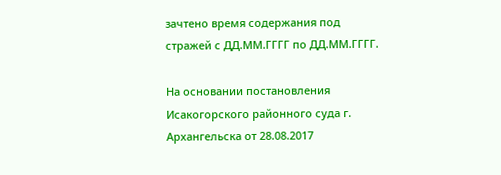зачтено время содержания под стражей с ДД.ММ.ГГГГ по ДД.ММ.ГГГГ.

На основании постановления Исакогорского районного суда г. Архангельска от 28.08.2017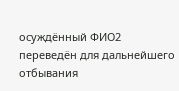осуждённый ФИО2 переведён для дальнейшего отбывания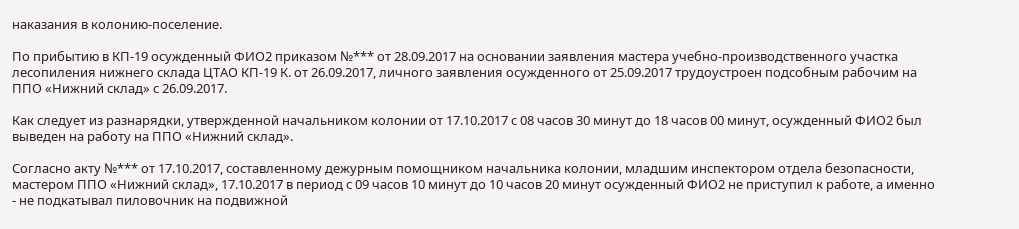наказания в колонию-поселение.

По прибытию в КП-19 осужденный ФИО2 приказом №*** от 28.09.2017 на основании заявления мастера учебно-производственного участка лесопиления нижнего склада ЦТАО КП-19 К. от 26.09.2017, личного заявления осужденного от 25.09.2017 трудоустроен подсобным рабочим на ППО «Нижний склад» с 26.09.2017.

Как следует из разнарядки, утвержденной начальником колонии от 17.10.2017 с 08 часов 30 минут до 18 часов 00 минут, осужденный ФИО2 был выведен на работу на ППО «Нижний склад».

Согласно акту №*** от 17.10.2017, составленному дежурным помощником начальника колонии, младшим инспектором отдела безопасности, мастером ППО «Нижний склад», 17.10.2017 в период с 09 часов 10 минут до 10 часов 20 минут осужденный ФИО2 не приступил к работе, а именно - не подкатывал пиловочник на подвижной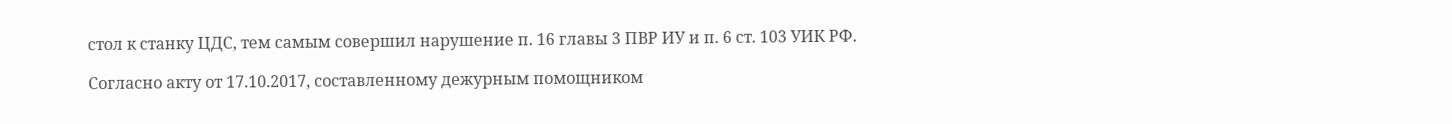стол к станку ЦДС, тем самым совершил нарушение п. 16 главы 3 ПВР ИУ и п. 6 ст. 103 УИК РФ.

Согласно акту от 17.10.2017, составленному дежурным помощником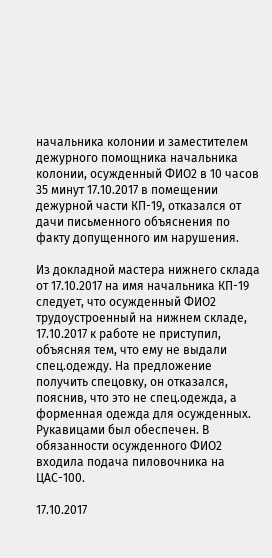начальника колонии и заместителем дежурного помощника начальника колонии, осужденный ФИО2 в 10 часов 35 минут 17.10.2017 в помещении дежурной части КП-19, отказался от дачи письменного объяснения по факту допущенного им нарушения.

Из докладной мастера нижнего склада от 17.10.2017 на имя начальника КП-19 следует, что осужденный ФИО2 трудоустроенный на нижнем складе, 17.10.2017 к работе не приступил, объясняя тем, что ему не выдали спец.одежду. На предложение получить спецовку, он отказался, пояснив, что это не спец.одежда, а форменная одежда для осужденных. Рукавицами был обеспечен. В обязанности осужденного ФИО2 входила подача пиловочника на ЦАС-100.

17.10.2017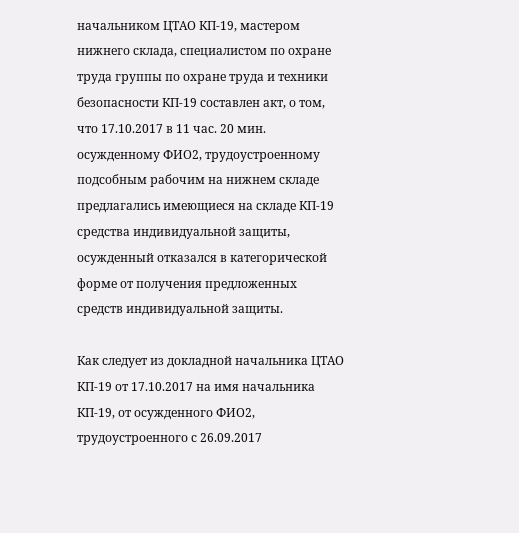начальником ЦТАО КП-19, мастером нижнего склада, специалистом по охране труда группы по охране труда и техники безопасности КП-19 составлен акт, о том, что 17.10.2017 в 11 час. 20 мин. осужденному ФИО2, трудоустроенному подсобным рабочим на нижнем складе предлагались имеющиеся на складе КП-19 средства индивидуальной защиты, осужденный отказался в категорической форме от получения предложенных средств индивидуальной защиты.

Как следует из докладной начальника ЦТАО КП-19 от 17.10.2017 на имя начальника КП-19, от осужденного ФИО2, трудоустроенного с 26.09.2017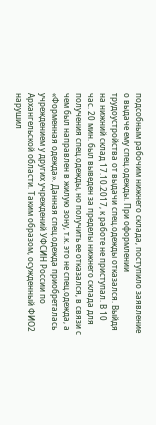подсобным рабочим нижнего склада, поступило заявление о выдаче ему спец.одежды. При оформлении трудоустройства от выдачи спец.одежды отказался. Выйдя на нижний склад 17.10.2017, к работе не приступал. В 10 час. 20 мин. был выведен за пределы нижнего склада для получения спец.одежды, но получить ее отказался, в связи с чем был направлен в жилую зону, т.к. это не спец.одежда, а «Форменная одежда». Данная спец.одежда приобреталась учреждением у других учреждений УФСИН России по Архангельской области. Таким образом, осужденный ФИО2 нарушил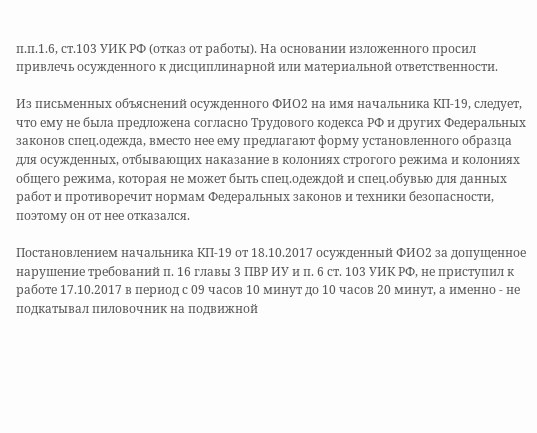п.п.1.6, ст.103 УИК РФ (отказ от работы). На основании изложенного просил привлечь осужденного к дисциплинарной или материальной ответственности.

Из письменных объяснений осужденного ФИО2 на имя начальника КП-19, следует, что ему не была предложена согласно Трудового кодекса РФ и других Федеральных законов спец.одежда, вместо нее ему предлагают форму установленного образца для осужденных, отбывающих наказание в колониях строгого режима и колониях общего режима, которая не может быть спец.одеждой и спец.обувью для данных работ и противоречит нормам Федеральных законов и техники безопасности, поэтому он от нее отказался.

Постановлением начальника КП-19 от 18.10.2017 осужденный ФИО2 за допущенное нарушение требований п. 16 главы 3 ПВР ИУ и п. 6 ст. 103 УИК РФ, не приступил к работе 17.10.2017 в период с 09 часов 10 минут до 10 часов 20 минут, а именно - не подкатывал пиловочник на подвижной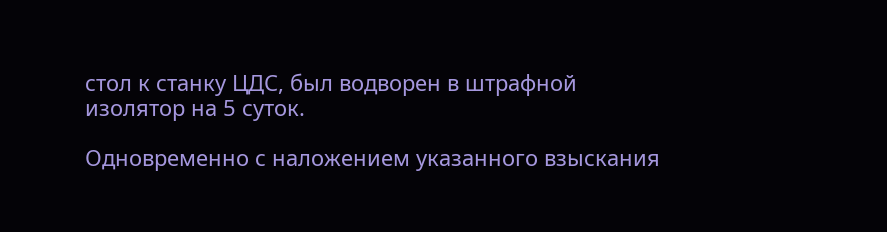стол к станку ЦДС, был водворен в штрафной изолятор на 5 суток.

Одновременно с наложением указанного взыскания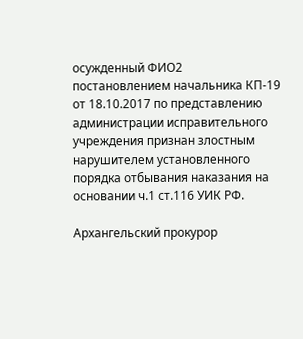осужденный ФИО2 постановлением начальника КП-19 от 18.10.2017 по представлению администрации исправительного учреждения признан злостным нарушителем установленного порядка отбывания наказания на основании ч.1 ст.116 УИК РФ.

Архангельский прокурор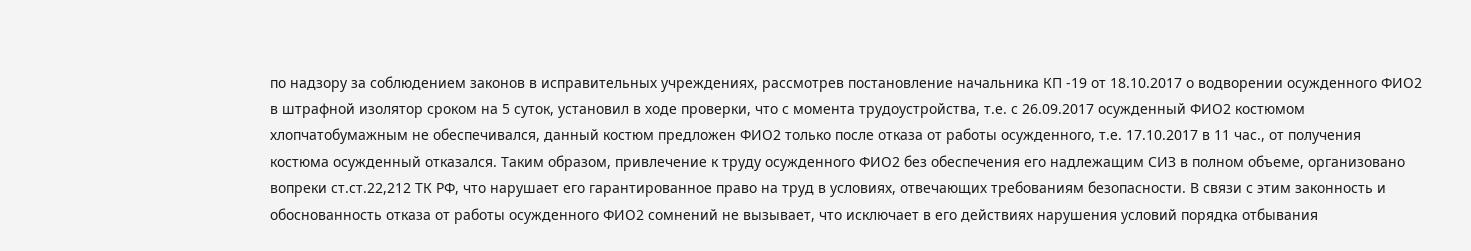по надзору за соблюдением законов в исправительных учреждениях, рассмотрев постановление начальника КП -19 от 18.10.2017 о водворении осужденного ФИО2 в штрафной изолятор сроком на 5 суток, установил в ходе проверки, что с момента трудоустройства, т.е. с 26.09.2017 осужденный ФИО2 костюмом хлопчатобумажным не обеспечивался, данный костюм предложен ФИО2 только после отказа от работы осужденного, т.е. 17.10.2017 в 11 час., от получения костюма осужденный отказался. Таким образом, привлечение к труду осужденного ФИО2 без обеспечения его надлежащим СИЗ в полном объеме, организовано вопреки ст.ст.22,212 ТК РФ, что нарушает его гарантированное право на труд в условиях, отвечающих требованиям безопасности. В связи с этим законность и обоснованность отказа от работы осужденного ФИО2 сомнений не вызывает, что исключает в его действиях нарушения условий порядка отбывания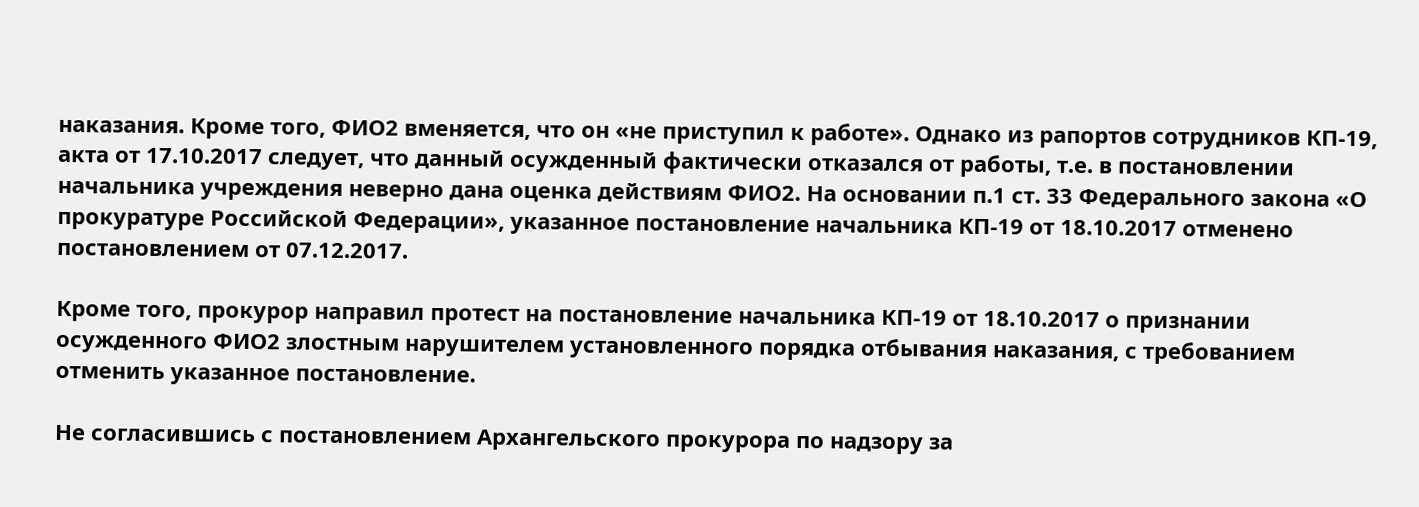наказания. Кроме того, ФИО2 вменяется, что он «не приступил к работе». Однако из рапортов сотрудников КП-19, акта от 17.10.2017 следует, что данный осужденный фактически отказался от работы, т.е. в постановлении начальника учреждения неверно дана оценка действиям ФИО2. На основании п.1 ст. 33 Федерального закона «О прокуратуре Российской Федерации», указанное постановление начальника КП-19 от 18.10.2017 отменено постановлением от 07.12.2017.

Кроме того, прокурор направил протест на постановление начальника КП-19 от 18.10.2017 о признании осужденного ФИО2 злостным нарушителем установленного порядка отбывания наказания, с требованием отменить указанное постановление.

Не согласившись с постановлением Архангельского прокурора по надзору за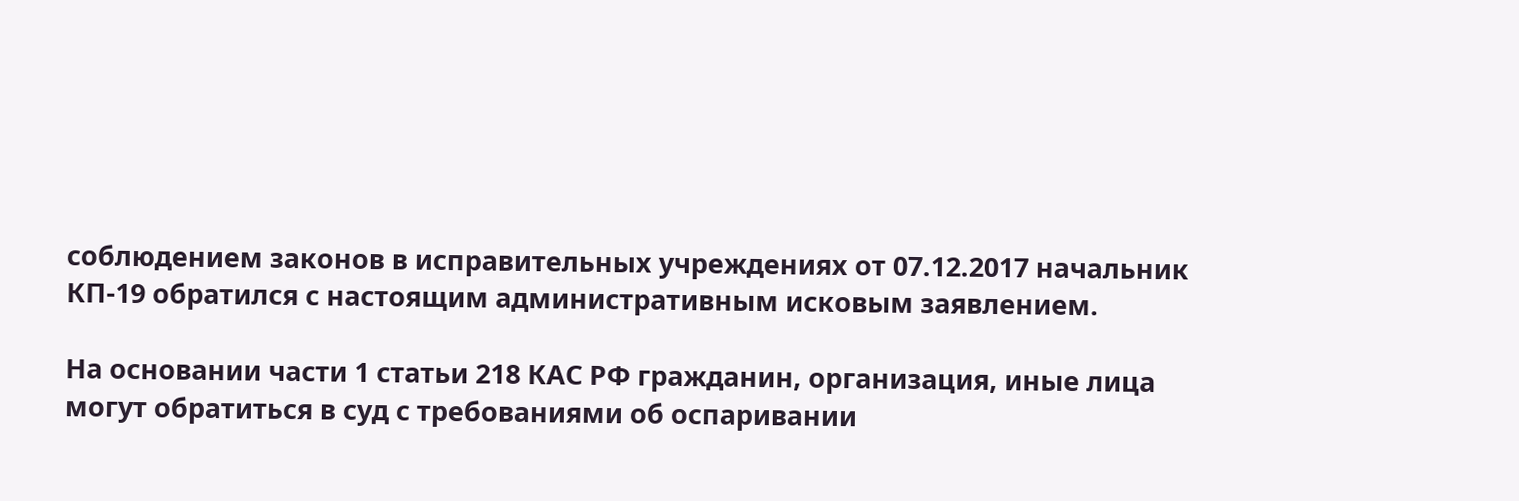соблюдением законов в исправительных учреждениях от 07.12.2017 начальник КП-19 обратился с настоящим административным исковым заявлением.

На основании части 1 статьи 218 КАС РФ гражданин, организация, иные лица могут обратиться в суд с требованиями об оспаривании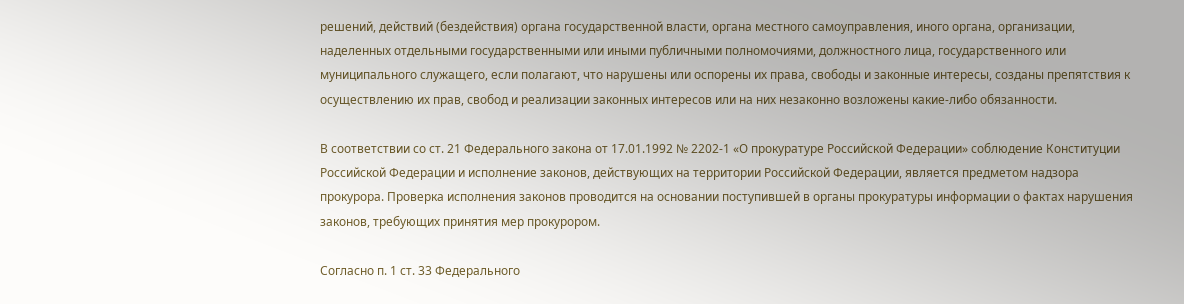решений, действий (бездействия) органа государственной власти, органа местного самоуправления, иного органа, организации, наделенных отдельными государственными или иными публичными полномочиями, должностного лица, государственного или муниципального служащего, если полагают, что нарушены или оспорены их права, свободы и законные интересы, созданы препятствия к осуществлению их прав, свобод и реализации законных интересов или на них незаконно возложены какие-либо обязанности.

В соответствии со ст. 21 Федерального закона от 17.01.1992 № 2202-1 «О прокуратуре Российской Федерации» соблюдение Конституции Российской Федерации и исполнение законов, действующих на территории Российской Федерации, является предметом надзора прокурора. Проверка исполнения законов проводится на основании поступившей в органы прокуратуры информации о фактах нарушения законов, требующих принятия мер прокурором.

Согласно п. 1 ст. 33 Федерального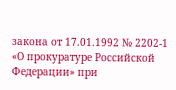закона от 17.01.1992 № 2202-1 «О прокуратуре Российской Федерации» при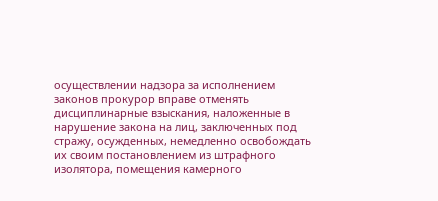осуществлении надзора за исполнением законов прокурор вправе отменять дисциплинарные взыскания, наложенные в нарушение закона на лиц, заключенных под стражу, осужденных, немедленно освобождать их своим постановлением из штрафного изолятора, помещения камерного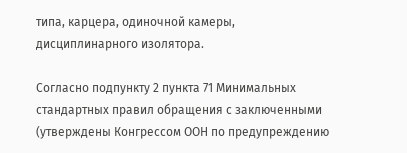типа, карцера, одиночной камеры, дисциплинарного изолятора.

Согласно подпункту 2 пункта 71 Минимальных стандартных правил обращения с заключенными (утверждены Конгрессом ООН по предупреждению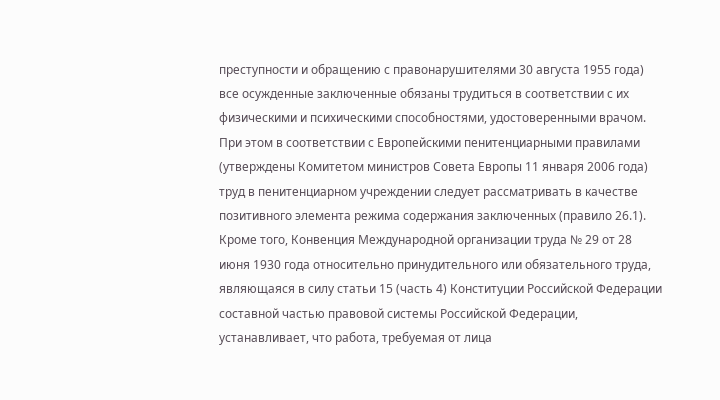преступности и обращению с правонарушителями 30 августа 1955 года) все осужденные заключенные обязаны трудиться в соответствии с их физическими и психическими способностями, удостоверенными врачом. При этом в соответствии с Европейскими пенитенциарными правилами (утверждены Комитетом министров Совета Европы 11 января 2006 года) труд в пенитенциарном учреждении следует рассматривать в качестве позитивного элемента режима содержания заключенных (правило 26.1). Кроме того, Конвенция Международной организации труда № 29 от 28 июня 1930 года относительно принудительного или обязательного труда, являющаяся в силу статьи 15 (часть 4) Конституции Российской Федерации составной частью правовой системы Российской Федерации, устанавливает, что работа, требуемая от лица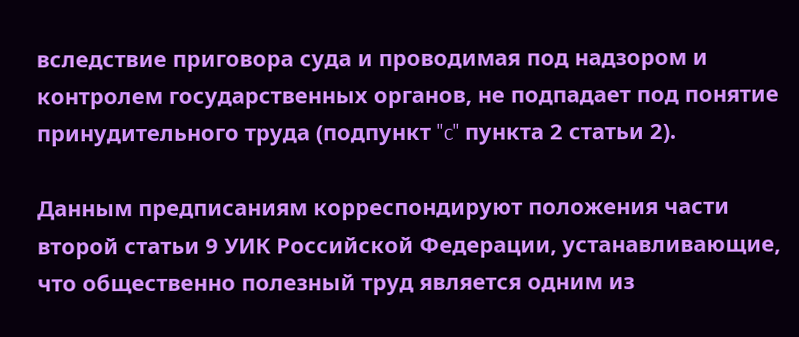вследствие приговора суда и проводимая под надзором и контролем государственных органов, не подпадает под понятие принудительного труда (подпункт "c" пункта 2 статьи 2).

Данным предписаниям корреспондируют положения части второй статьи 9 УИК Российской Федерации, устанавливающие, что общественно полезный труд является одним из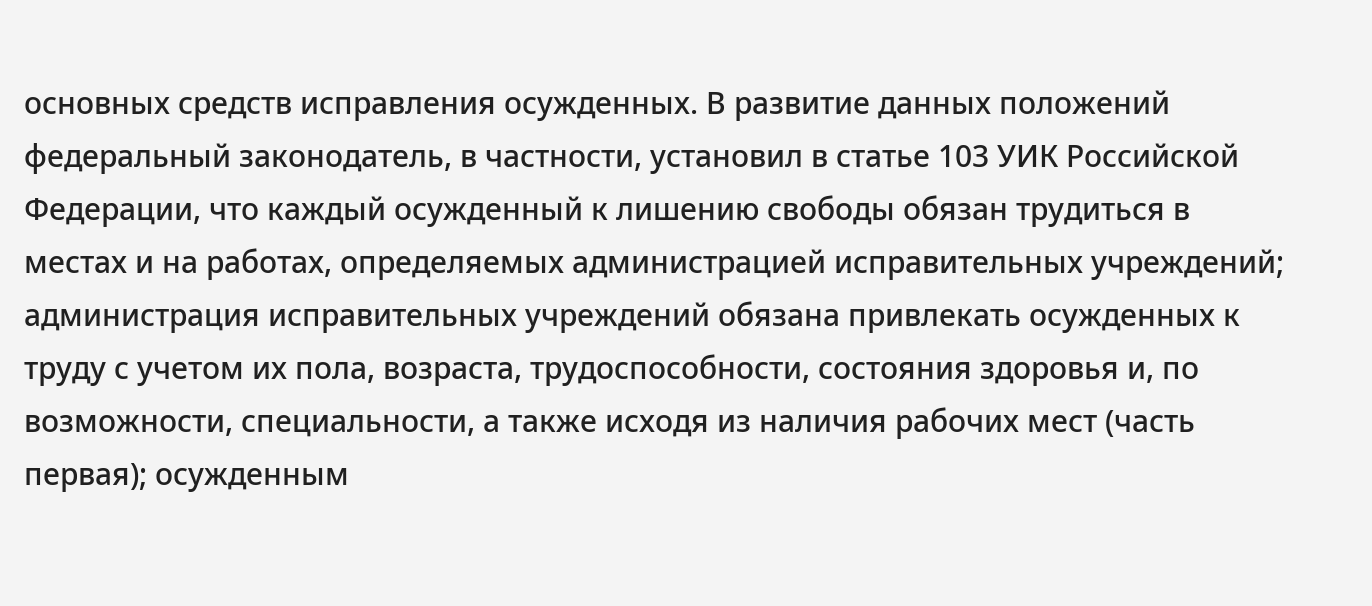основных средств исправления осужденных. В развитие данных положений федеральный законодатель, в частности, установил в статье 103 УИК Российской Федерации, что каждый осужденный к лишению свободы обязан трудиться в местах и на работах, определяемых администрацией исправительных учреждений; администрация исправительных учреждений обязана привлекать осужденных к труду с учетом их пола, возраста, трудоспособности, состояния здоровья и, по возможности, специальности, а также исходя из наличия рабочих мест (часть первая); осужденным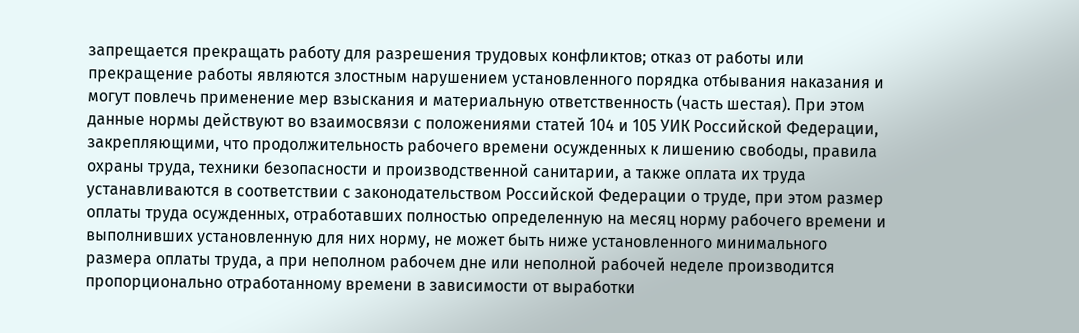запрещается прекращать работу для разрешения трудовых конфликтов; отказ от работы или прекращение работы являются злостным нарушением установленного порядка отбывания наказания и могут повлечь применение мер взыскания и материальную ответственность (часть шестая). При этом данные нормы действуют во взаимосвязи с положениями статей 104 и 105 УИК Российской Федерации, закрепляющими, что продолжительность рабочего времени осужденных к лишению свободы, правила охраны труда, техники безопасности и производственной санитарии, а также оплата их труда устанавливаются в соответствии с законодательством Российской Федерации о труде, при этом размер оплаты труда осужденных, отработавших полностью определенную на месяц норму рабочего времени и выполнивших установленную для них норму, не может быть ниже установленного минимального размера оплаты труда, а при неполном рабочем дне или неполной рабочей неделе производится пропорционально отработанному времени в зависимости от выработки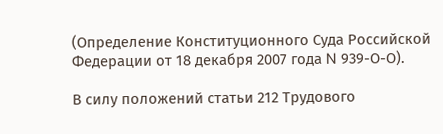(Определение Конституционного Суда Российской Федерации от 18 декабря 2007 года N 939-О-О).

В силу положений статьи 212 Трудового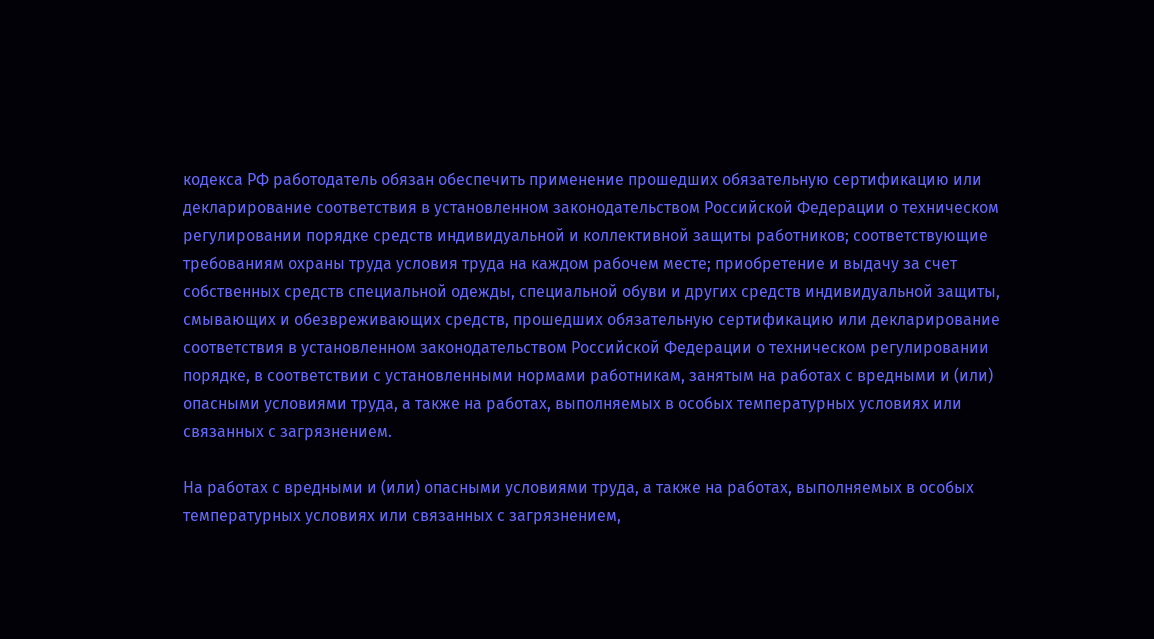кодекса РФ работодатель обязан обеспечить применение прошедших обязательную сертификацию или декларирование соответствия в установленном законодательством Российской Федерации о техническом регулировании порядке средств индивидуальной и коллективной защиты работников; соответствующие требованиям охраны труда условия труда на каждом рабочем месте; приобретение и выдачу за счет собственных средств специальной одежды, специальной обуви и других средств индивидуальной защиты, смывающих и обезвреживающих средств, прошедших обязательную сертификацию или декларирование соответствия в установленном законодательством Российской Федерации о техническом регулировании порядке, в соответствии с установленными нормами работникам, занятым на работах с вредными и (или) опасными условиями труда, а также на работах, выполняемых в особых температурных условиях или связанных с загрязнением.

На работах с вредными и (или) опасными условиями труда, а также на работах, выполняемых в особых температурных условиях или связанных с загрязнением,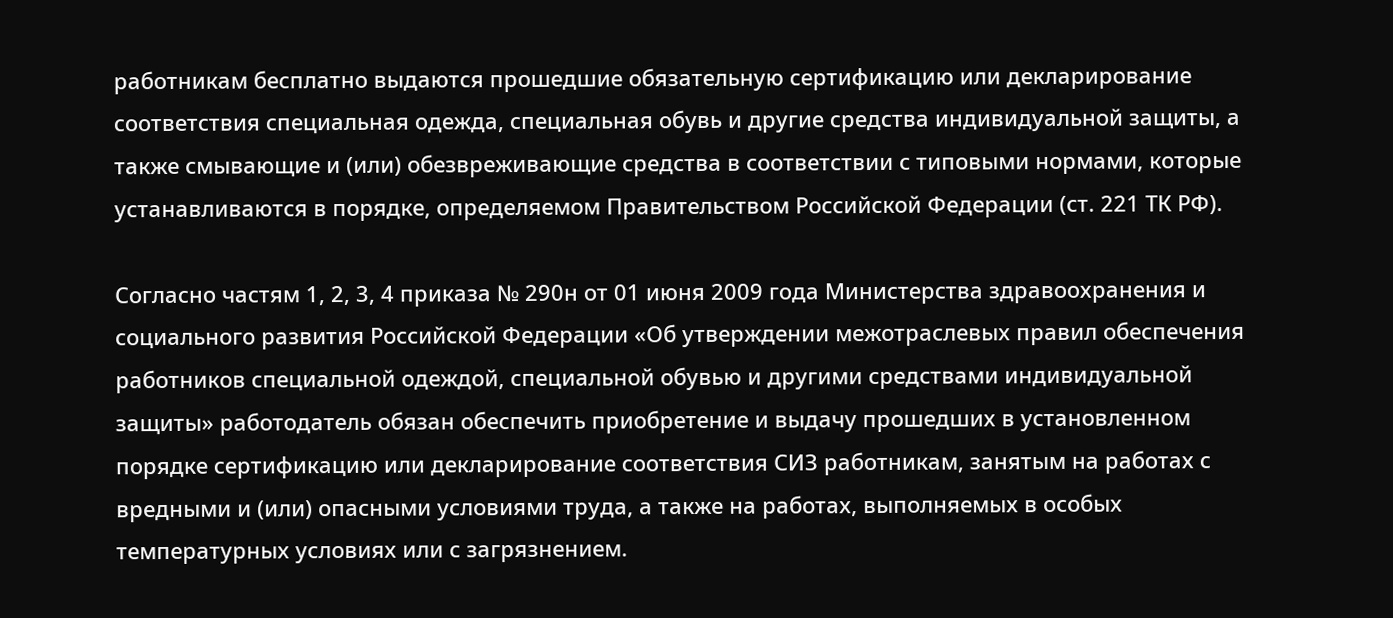работникам бесплатно выдаются прошедшие обязательную сертификацию или декларирование соответствия специальная одежда, специальная обувь и другие средства индивидуальной защиты, а также смывающие и (или) обезвреживающие средства в соответствии с типовыми нормами, которые устанавливаются в порядке, определяемом Правительством Российской Федерации (ст. 221 ТК РФ).

Согласно частям 1, 2, 3, 4 приказа № 290н от 01 июня 2009 года Министерства здравоохранения и социального развития Российской Федерации «Об утверждении межотраслевых правил обеспечения работников специальной одеждой, специальной обувью и другими средствами индивидуальной защиты» работодатель обязан обеспечить приобретение и выдачу прошедших в установленном порядке сертификацию или декларирование соответствия СИЗ работникам, занятым на работах с вредными и (или) опасными условиями труда, а также на работах, выполняемых в особых температурных условиях или с загрязнением.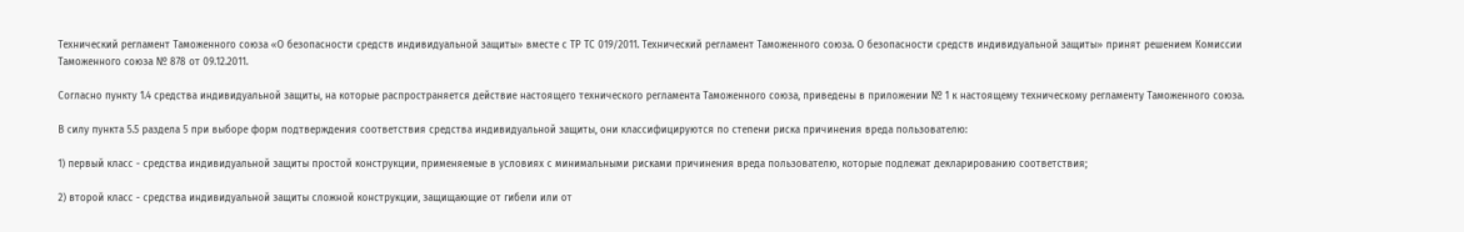Технический регламент Таможенного союза «О безопасности средств индивидуальной защиты» вместе с ТР ТС 019/2011. Технический регламент Таможенного союза. О безопасности средств индивидуальной защиты» принят решением Комиссии Таможенного союза № 878 от 09.12.2011.

Согласно пункту 1.4 средства индивидуальной защиты, на которые распространяется действие настоящего технического регламента Таможенного союза, приведены в приложении № 1 к настоящему техническому регламенту Таможенного союза.

В силу пункта 5.5 раздела 5 при выборе форм подтверждения соответствия средства индивидуальной защиты, они классифицируются по степени риска причинения вреда пользователю:

1) первый класс - средства индивидуальной защиты простой конструкции, применяемые в условиях с минимальными рисками причинения вреда пользователю, которые подлежат декларированию соответствия;

2) второй класс - средства индивидуальной защиты сложной конструкции, защищающие от гибели или от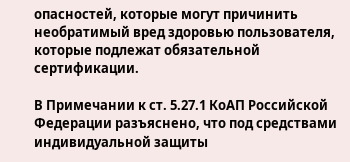опасностей, которые могут причинить необратимый вред здоровью пользователя, которые подлежат обязательной сертификации.

В Примечании к ст. 5.27.1 КоАП Российской Федерации разъяснено, что под средствами индивидуальной защиты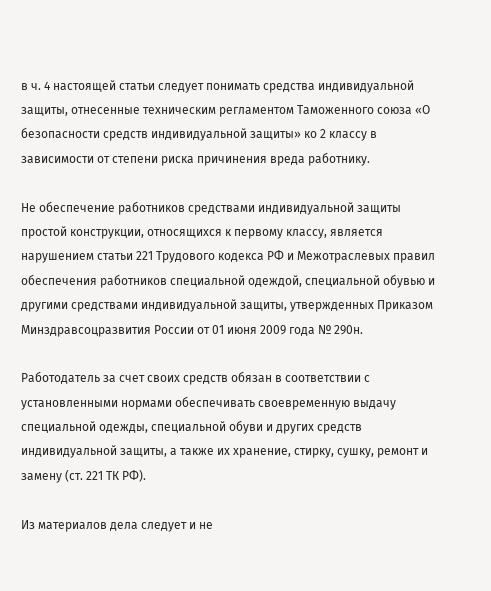в ч. 4 настоящей статьи следует понимать средства индивидуальной защиты, отнесенные техническим регламентом Таможенного союза «О безопасности средств индивидуальной защиты» ко 2 классу в зависимости от степени риска причинения вреда работнику.

Не обеспечение работников средствами индивидуальной защиты простой конструкции, относящихся к первому классу, является нарушением статьи 221 Трудового кодекса РФ и Межотраслевых правил обеспечения работников специальной одеждой, специальной обувью и другими средствами индивидуальной защиты, утвержденных Приказом Минздравсоцразвития России от 01 июня 2009 года № 290н.

Работодатель за счет своих средств обязан в соответствии с установленными нормами обеспечивать своевременную выдачу специальной одежды, специальной обуви и других средств индивидуальной защиты, а также их хранение, стирку, сушку, ремонт и замену (ст. 221 ТК РФ).

Из материалов дела следует и не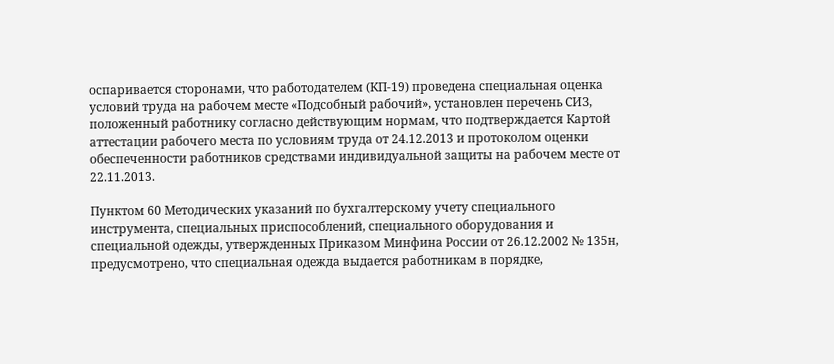оспаривается сторонами, что работодателем (КП-19) проведена специальная оценка условий труда на рабочем месте «Подсобный рабочий», установлен перечень СИЗ, положенный работнику согласно действующим нормам, что подтверждается Картой аттестации рабочего места по условиям труда от 24.12.2013 и протоколом оценки обеспеченности работников средствами индивидуальной защиты на рабочем месте от 22.11.2013.

Пунктом 60 Методических указаний по бухгалтерскому учету специального инструмента, специальных приспособлений, специального оборудования и специальной одежды, утвержденных Приказом Минфина России от 26.12.2002 № 135н, предусмотрено, что специальная одежда выдается работникам в порядке,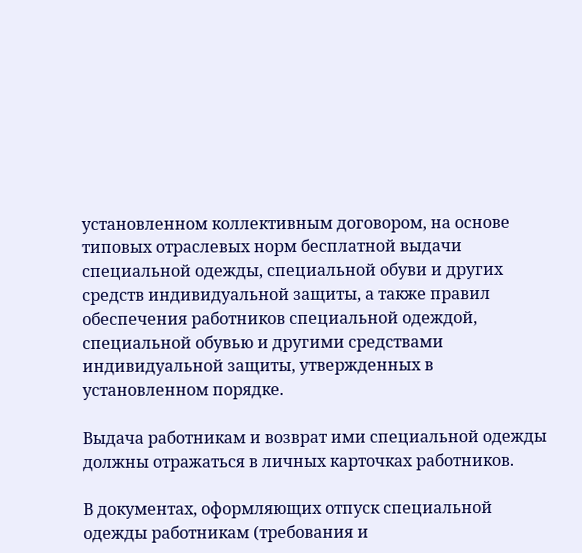установленном коллективным договором, на основе типовых отраслевых норм бесплатной выдачи специальной одежды, специальной обуви и других средств индивидуальной защиты, а также правил обеспечения работников специальной одеждой, специальной обувью и другими средствами индивидуальной защиты, утвержденных в установленном порядке.

Выдача работникам и возврат ими специальной одежды должны отражаться в личных карточках работников.

В документах, оформляющих отпуск специальной одежды работникам (требования и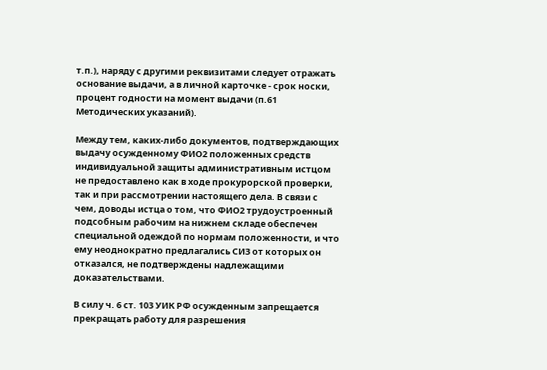т.п.), наряду с другими реквизитами следует отражать основание выдачи, а в личной карточке - срок носки, процент годности на момент выдачи (п.61 Методических указаний).

Между тем, каких-либо документов, подтверждающих выдачу осужденному ФИО2 положенных средств индивидуальной защиты административным истцом не предоставлено как в ходе прокурорской проверки, так и при рассмотрении настоящего дела. В связи с чем, доводы истца о том, что ФИО2 трудоустроенный подсобным рабочим на нижнем складе обеспечен специальной одеждой по нормам положенности, и что ему неоднократно предлагались СИЗ от которых он отказался, не подтверждены надлежащими доказательствами.

В силу ч. 6 ст. 103 УИК РФ осужденным запрещается прекращать работу для разрешения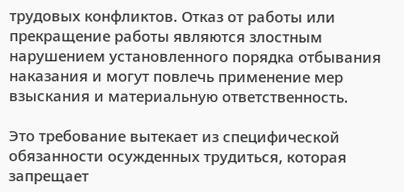трудовых конфликтов. Отказ от работы или прекращение работы являются злостным нарушением установленного порядка отбывания наказания и могут повлечь применение мер взыскания и материальную ответственность.

Это требование вытекает из специфической обязанности осужденных трудиться, которая запрещает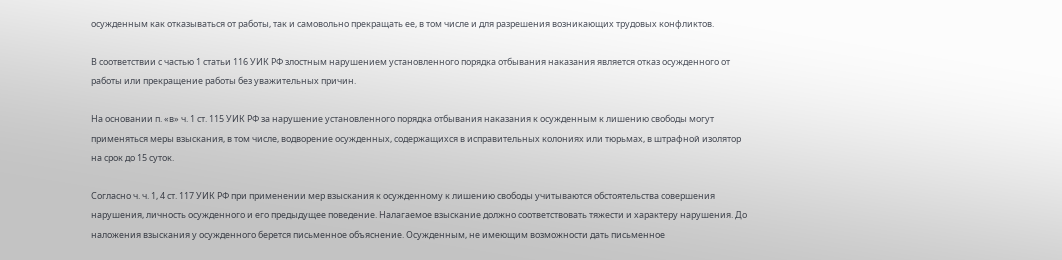осужденным как отказываться от работы, так и самовольно прекращать ее, в том числе и для разрешения возникающих трудовых конфликтов.

В соответствии с частью 1 статьи 116 УИК РФ злостным нарушением установленного порядка отбывания наказания является отказ осужденного от работы или прекращение работы без уважительных причин.

На основании п. «в» ч. 1 ст. 115 УИК РФ за нарушение установленного порядка отбывания наказания к осужденным к лишению свободы могут применяться меры взыскания, в том числе, водворение осужденных, содержащихся в исправительных колониях или тюрьмах, в штрафной изолятор на срок до 15 суток.

Согласно ч. ч. 1, 4 ст. 117 УИК РФ при применении мер взыскания к осужденному к лишению свободы учитываются обстоятельства совершения нарушения, личность осужденного и его предыдущее поведение. Налагаемое взыскание должно соответствовать тяжести и характеру нарушения. До наложения взыскания у осужденного берется письменное объяснение. Осужденным, не имеющим возможности дать письменное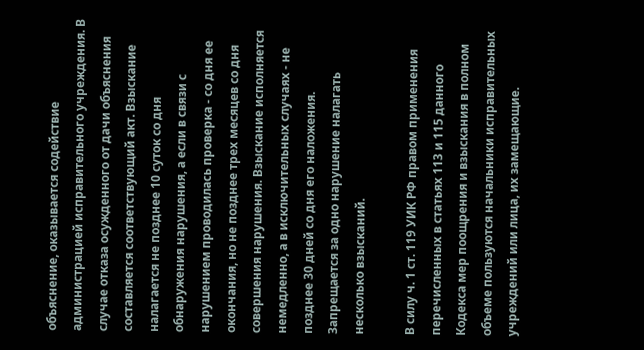объяснение, оказывается содействие администрацией исправительного учреждения. В случае отказа осужденного от дачи объяснения составляется соответствующий акт. Взыскание налагается не позднее 10 суток со дня обнаружения нарушения, а если в связи с нарушением проводилась проверка - со дня ее окончания, но не позднее трех месяцев со дня совершения нарушения. Взыскание исполняется немедленно, а в исключительных случаях - не позднее 30 дней со дня его наложения. Запрещается за одно нарушение налагать несколько взысканий.

В силу ч. 1 ст. 119 УИК РФ правом применения перечисленных в статьях 113 и 115 данного Кодекса мер поощрения и взыскания в полном объеме пользуются начальники исправительных учреждений или лица, их замещающие.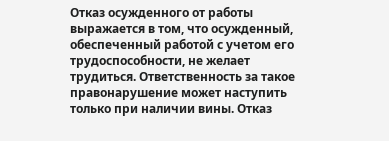Отказ осужденного от работы выражается в том, что осужденный, обеспеченный работой с учетом его трудоспособности, не желает трудиться. Ответственность за такое правонарушение может наступить только при наличии вины. Отказ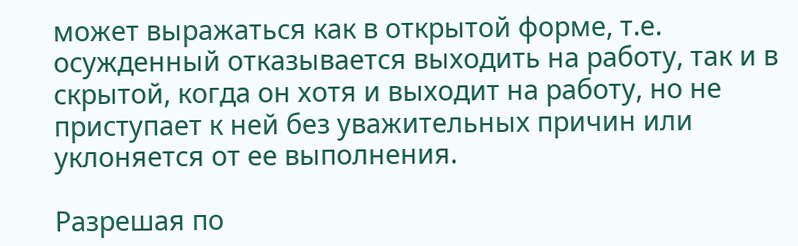может выражаться как в открытой форме, т.е. осужденный отказывается выходить на работу, так и в скрытой, когда он хотя и выходит на работу, но не приступает к ней без уважительных причин или уклоняется от ее выполнения.

Разрешая по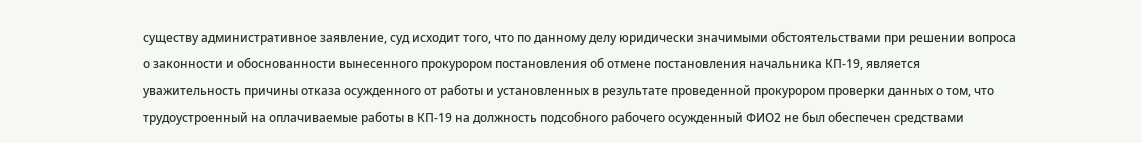существу административное заявление, суд исходит того, что по данному делу юридически значимыми обстоятельствами при решении вопроса о законности и обоснованности вынесенного прокурором постановления об отмене постановления начальника КП-19, является уважительность причины отказа осужденного от работы и установленных в результате проведенной прокурором проверки данных о том, что трудоустроенный на оплачиваемые работы в КП-19 на должность подсобного рабочего осужденный ФИО2 не был обеспечен средствами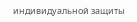индивидуальной защиты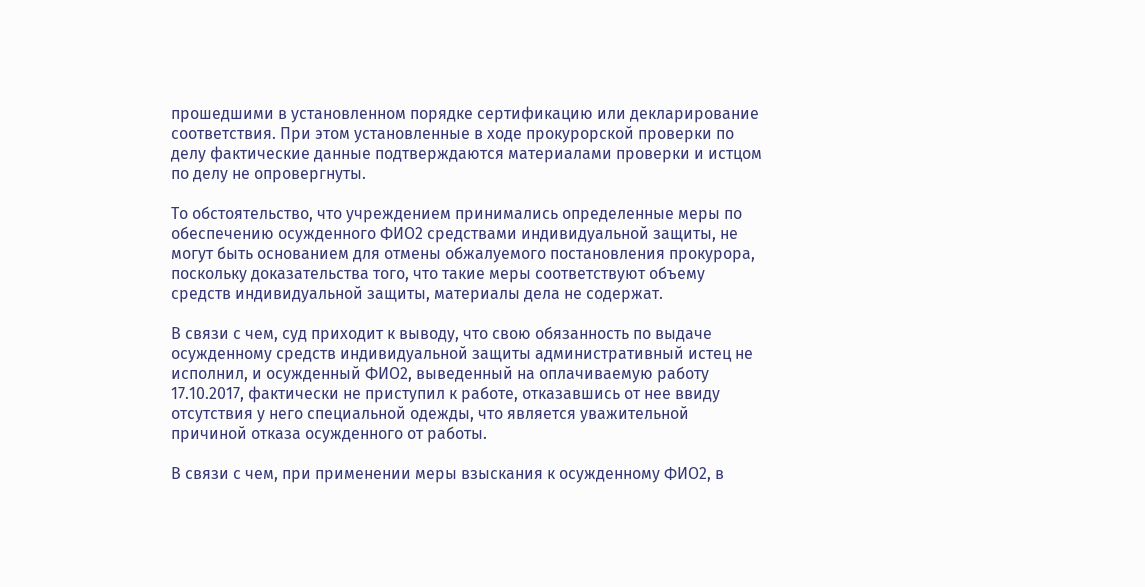прошедшими в установленном порядке сертификацию или декларирование соответствия. При этом установленные в ходе прокурорской проверки по делу фактические данные подтверждаются материалами проверки и истцом по делу не опровергнуты.

То обстоятельство, что учреждением принимались определенные меры по обеспечению осужденного ФИО2 средствами индивидуальной защиты, не могут быть основанием для отмены обжалуемого постановления прокурора, поскольку доказательства того, что такие меры соответствуют объему средств индивидуальной защиты, материалы дела не содержат.

В связи с чем, суд приходит к выводу, что свою обязанность по выдаче осужденному средств индивидуальной защиты административный истец не исполнил, и осужденный ФИО2, выведенный на оплачиваемую работу 17.10.2017, фактически не приступил к работе, отказавшись от нее ввиду отсутствия у него специальной одежды, что является уважительной причиной отказа осужденного от работы.

В связи с чем, при применении меры взыскания к осужденному ФИО2, в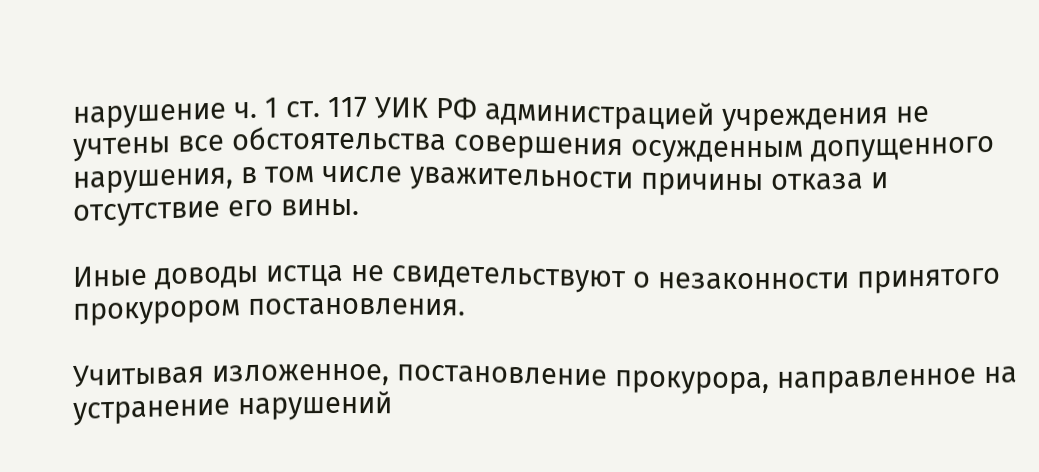нарушение ч. 1 ст. 117 УИК РФ администрацией учреждения не учтены все обстоятельства совершения осужденным допущенного нарушения, в том числе уважительности причины отказа и отсутствие его вины.

Иные доводы истца не свидетельствуют о незаконности принятого прокурором постановления.

Учитывая изложенное, постановление прокурора, направленное на устранение нарушений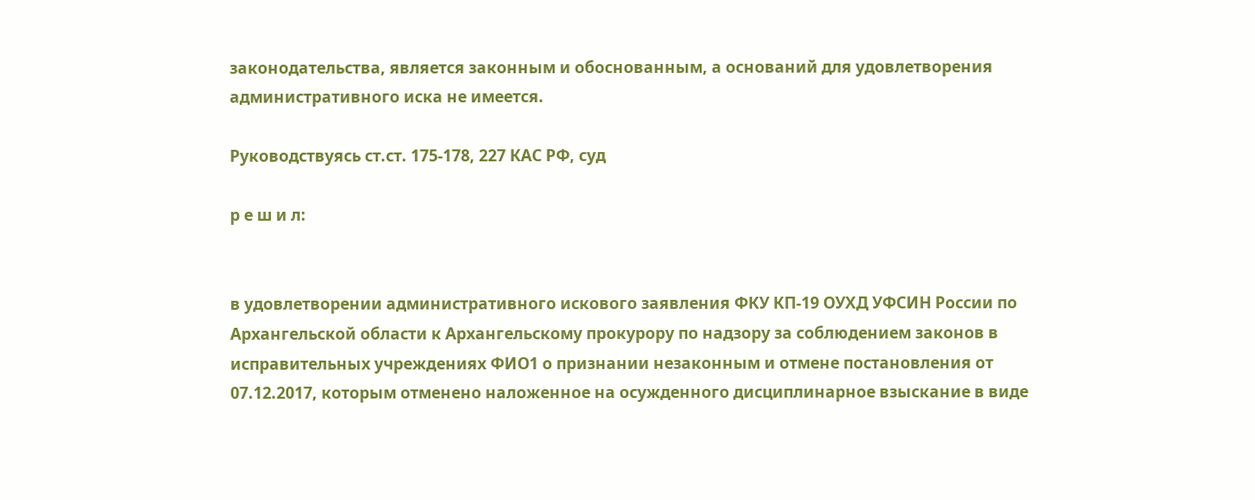законодательства, является законным и обоснованным, а оснований для удовлетворения административного иска не имеется.

Руководствуясь ст.ст. 175-178, 227 КАС РФ, суд

р е ш и л:


в удовлетворении административного искового заявления ФКУ КП-19 ОУХД УФСИН России по Архангельской области к Архангельскому прокурору по надзору за соблюдением законов в исправительных учреждениях ФИО1 о признании незаконным и отмене постановления от 07.12.2017, которым отменено наложенное на осужденного дисциплинарное взыскание в виде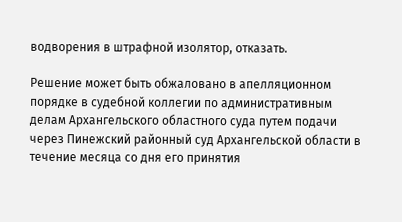водворения в штрафной изолятор, отказать.

Решение может быть обжаловано в апелляционном порядке в судебной коллегии по административным делам Архангельского областного суда путем подачи через Пинежский районный суд Архангельской области в течение месяца со дня его принятия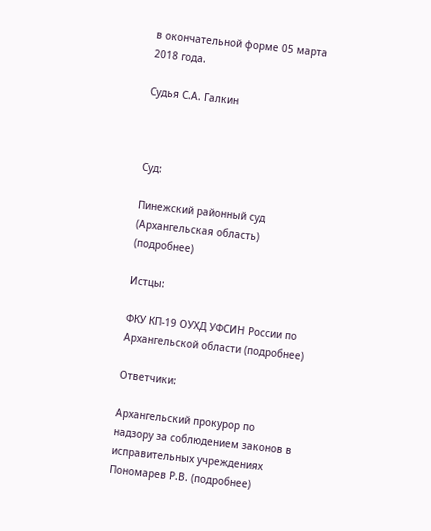в окончательной форме 05 марта 2018 года.

Судья С.А. Галкин



Суд:

Пинежский районный суд (Архангельская область) (подробнее)

Истцы:

ФКУ КП-19 ОУХД УФСИН России по Архангельской области (подробнее)

Ответчики:

Архангельский прокурор по надзору за соблюдением законов в исправительных учреждениях Пономарев Р.В. (подробнее)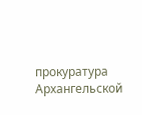прокуратура Архангельской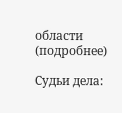области (подробнее)

Судьи дела: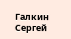Галкин Сергей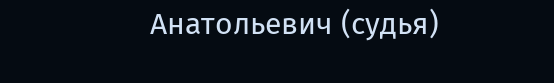Анатольевич (судья)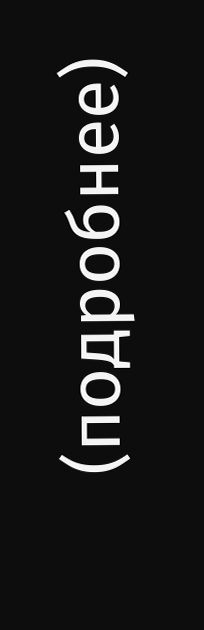(подробнее)